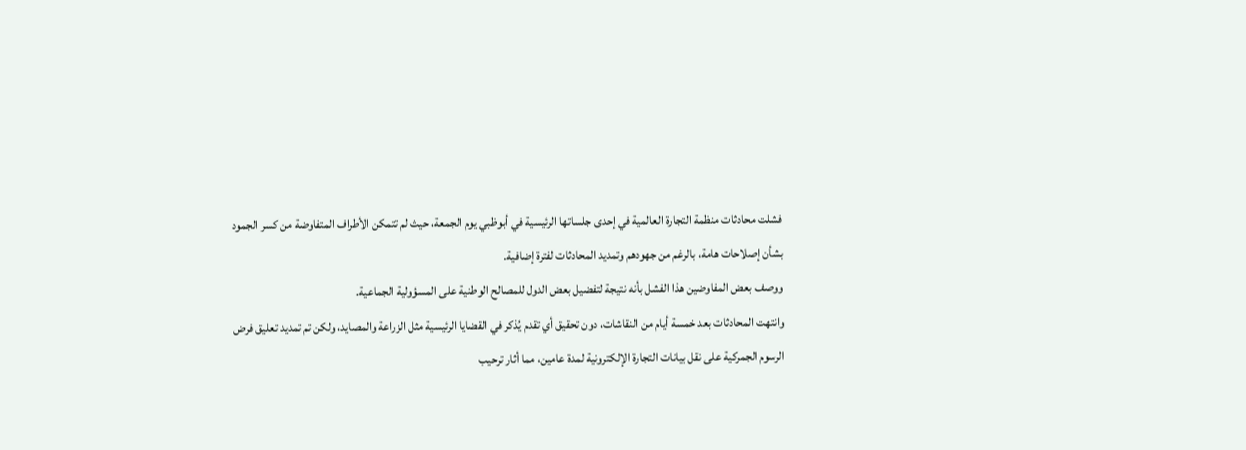فشلت محادثات منظمة التجارة العالمية في إحدى جلساتها الرئيسية في أبوظبي يوم الجمعة، حيث لم تتمكن الأطراف المتفاوضة من كسر الجمود بشأن إصلاحات هامة، بالرغم من جهودهم وتمديد المحادثات لفترة إضافية.
ووصف بعض المفاوضين هذا الفشل بأنه نتيجة لتفضيل بعض الدول للمصالح الوطنية على المسؤولية الجماعية.
وانتهت المحادثات بعد خمسة أيام من النقاشات، دون تحقيق أي تقدم يُذكر في القضايا الرئيسية مثل الزراعة والمصايد، ولكن تم تمديد تعليق فرض الرسوم الجمركية على نقل بيانات التجارة الإلكترونية لمدة عامين، مما أثار ترحيب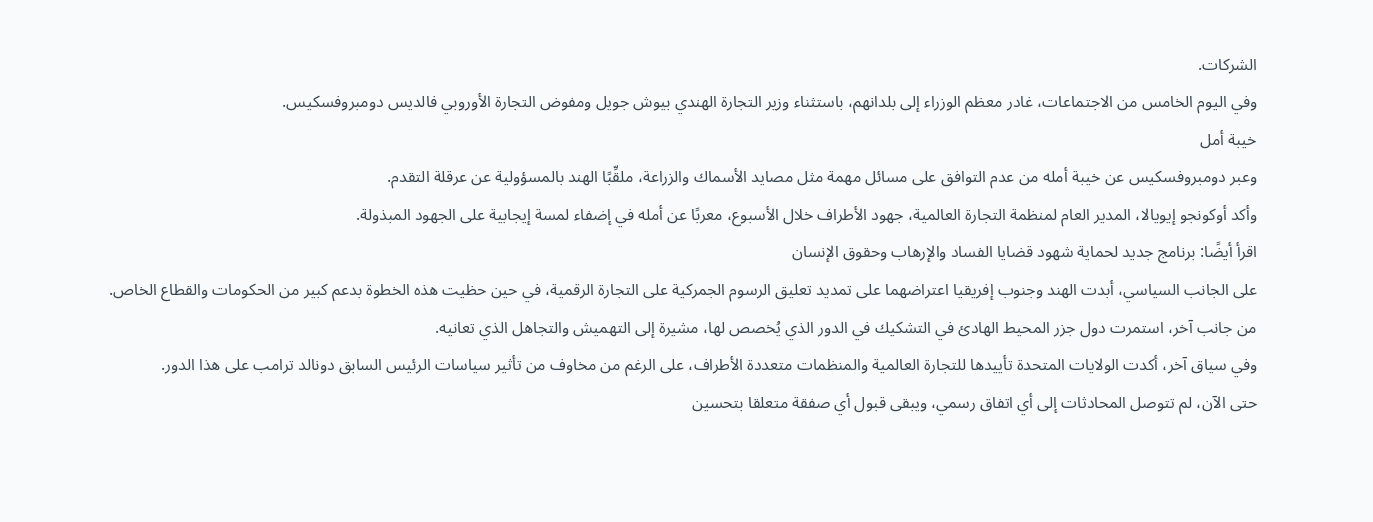الشركات.
وفي اليوم الخامس من الاجتماعات، غادر معظم الوزراء إلى بلدانهم، باستثناء وزير التجارة الهندي بيوش جويل ومفوض التجارة الأوروبي فالديس دومبروفسكيس.
خيبة أمل
وعبر دومبروفسكيس عن خيبة أمله من عدم التوافق على مسائل مهمة مثل مصايد الأسماك والزراعة، ملقِّبًا الهند بالمسؤولية عن عرقلة التقدم.
وأكد أوكونجو إيويالا، المدير العام لمنظمة التجارة العالمية، جهود الأطراف خلال الأسبوع، معربًا عن أمله في إضفاء لمسة إيجابية على الجهود المبذولة.
اقرأ أيضًا: برنامج جديد لحماية شهود قضايا الفساد والإرهاب وحقوق الإنسان
على الجانب السياسي، أبدت الهند وجنوب إفريقيا اعتراضهما على تمديد تعليق الرسوم الجمركية على التجارة الرقمية، في حين حظيت هذه الخطوة بدعم كبير من الحكومات والقطاع الخاص.
من جانب آخر، استمرت دول جزر المحيط الهادئ في التشكيك في الدور الذي يُخصص لها، مشيرة إلى التهميش والتجاهل الذي تعانيه.
وفي سياق آخر، أكدت الولايات المتحدة تأييدها للتجارة العالمية والمنظمات متعددة الأطراف، على الرغم من مخاوف من تأثير سياسات الرئيس السابق دونالد ترامب على هذا الدور.
حتى الآن، لم تتوصل المحادثات إلى أي اتفاق رسمي، ويبقى قبول أي صفقة متعلقا بتحسين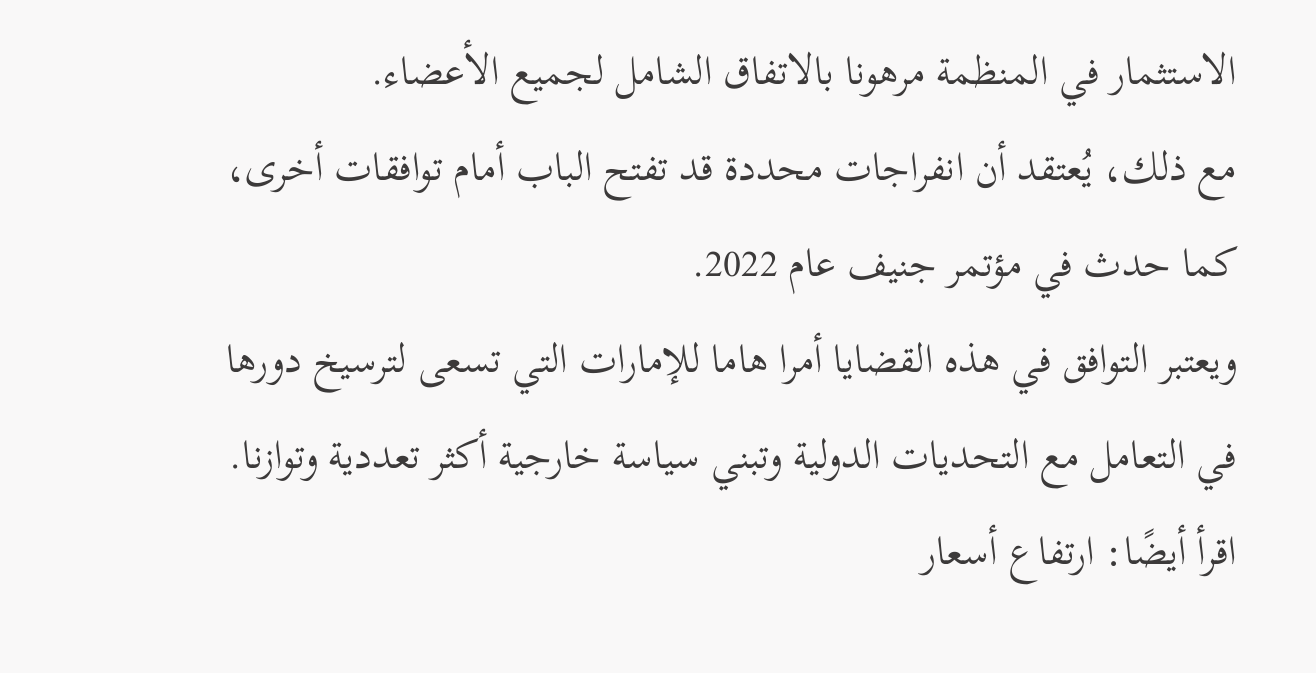الاستثمار في المنظمة مرهونا بالاتفاق الشامل لجميع الأعضاء.
مع ذلك، يُعتقد أن انفراجات محددة قد تفتح الباب أمام توافقات أخرى، كما حدث في مؤتمر جنيف عام 2022.
ويعتبر التوافق في هذه القضايا أمرا هاما للإمارات التي تسعى لترسيخ دورها في التعامل مع التحديات الدولية وتبني سياسة خارجية أكثر تعددية وتوازنا.
اقرأ أيضًا: ارتفاع أسعار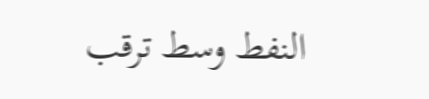النفط وسط ترقب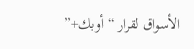الأسواق لقرار “أوبك+”